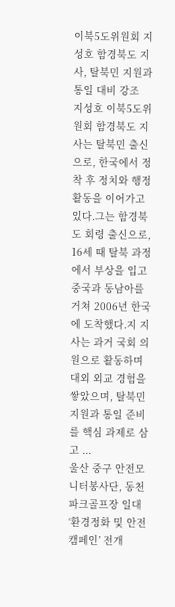이북5도위원회 지성호 함경북도 지사, 탈북민 지원과 통일 대비 강조
지성호 이북5도위원회 함경북도 지사는 탈북민 출신으로, 한국에서 정착 후 정치와 행정 활동을 이어가고 있다.그는 함경북도 회령 출신으로, 16세 때 탈북 과정에서 부상을 입고 중국과 동남아를 거쳐 2006년 한국에 도착했다.지 지사는 과거 국회 의원으로 활동하며 대외 외교 경험을 쌓았으며, 탈북민 지원과 통일 준비를 핵심 과제로 삼고 ...
울산 중구 안전모니터봉사단, 동천파크골프장 일대 ‘환경정화 및 안전캠페인’ 전개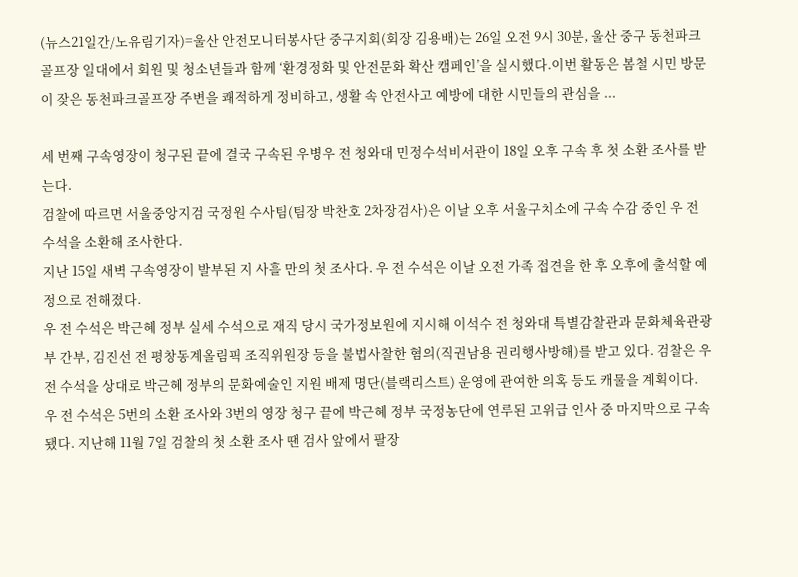(뉴스21일간/노유림기자)=울산 안전모니터봉사단 중구지회(회장 김용배)는 26일 오전 9시 30분, 울산 중구 동천파크골프장 일대에서 회원 및 청소년들과 함께 ‘환경정화 및 안전문화 확산 캠페인’을 실시했다.이번 활동은 봄철 시민 방문이 잦은 동천파크골프장 주변을 쾌적하게 정비하고, 생활 속 안전사고 예방에 대한 시민들의 관심을 ...

세 번째 구속영장이 청구된 끝에 결국 구속된 우병우 전 청와대 민정수석비서관이 18일 오후 구속 후 첫 소환 조사를 받는다.
검찰에 따르면 서울중앙지검 국정원 수사팀(팀장 박찬호 2차장검사)은 이날 오후 서울구치소에 구속 수감 중인 우 전 수석을 소환해 조사한다.
지난 15일 새벽 구속영장이 발부된 지 사흘 만의 첫 조사다. 우 전 수석은 이날 오전 가족 접견을 한 후 오후에 출석할 예정으로 전해졌다.
우 전 수석은 박근혜 정부 실세 수석으로 재직 당시 국가정보원에 지시해 이석수 전 청와대 특별감찰관과 문화체육관광부 간부, 김진선 전 평창동계올림픽 조직위원장 등을 불법사찰한 혐의(직권남용 권리행사방해)를 받고 있다. 검찰은 우 전 수석을 상대로 박근혜 정부의 문화예술인 지원 배제 명단(블랙리스트) 운영에 관여한 의혹 등도 캐물을 계획이다.
우 전 수석은 5번의 소환 조사와 3번의 영장 청구 끝에 박근혜 정부 국정농단에 연루된 고위급 인사 중 마지막으로 구속됐다. 지난해 11월 7일 검찰의 첫 소환 조사 땐 검사 앞에서 팔장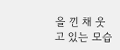을 낀 채 웃고 있는 모습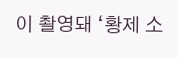이 촬영돼 ‘황제 소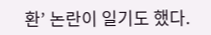환’ 논란이 일기도 했다.